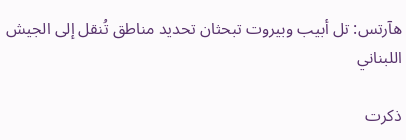هآرتس: تل أبيب وبيروت تبحثان تحديد مناطق تُنقل إلى الجيش اللبناني

ذكرت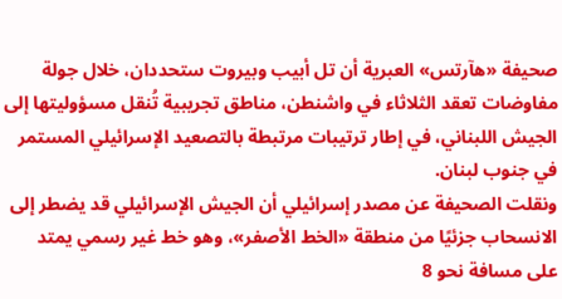صحيفة «هآرتس» العبرية أن تل أبيب وبيروت ستحددان، خلال جولة مفاوضات تعقد الثلاثاء في واشنطن، مناطق تجريبية تُنقل مسؤوليتها إلى الجيش اللبناني، في إطار ترتيبات مرتبطة بالتصعيد الإسرائيلي المستمر في جنوب لبنان.
ونقلت الصحيفة عن مصدر إسرائيلي أن الجيش الإسرائيلي قد يضطر إلى الانسحاب جزئيًا من منطقة «الخط الأصفر»، وهو خط غير رسمي يمتد على مسافة نحو 8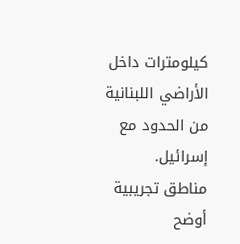كيلومترات داخل الأراضي اللبنانية من الحدود مع إسرائيل.
مناطق تجريبية
أوضح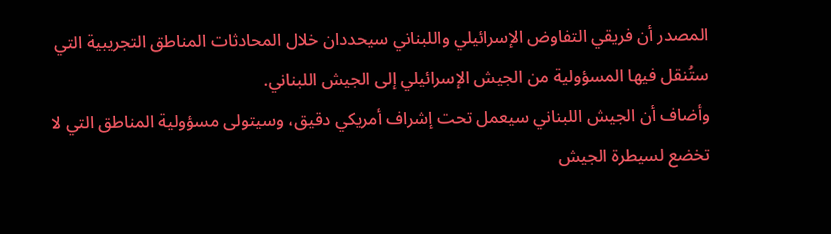المصدر أن فريقي التفاوض الإسرائيلي واللبناني سيحددان خلال المحادثات المناطق التجريبية التي ستُنقل فيها المسؤولية من الجيش الإسرائيلي إلى الجيش اللبناني.
وأضاف أن الجيش اللبناني سيعمل تحت إشراف أمريكي دقيق، وسيتولى مسؤولية المناطق التي لا تخضع لسيطرة الجيش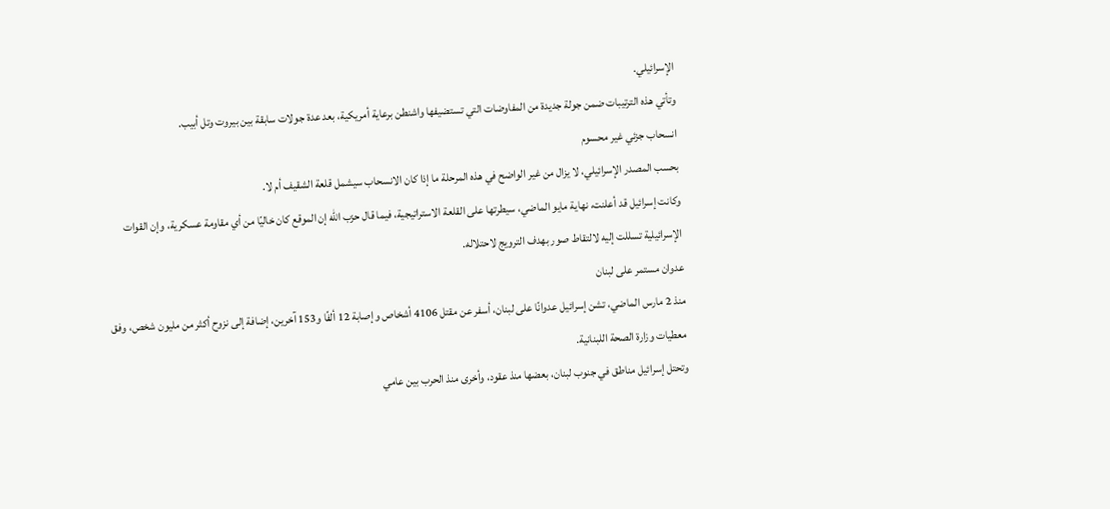الإسرائيلي.
وتأتي هذه الترتيبات ضمن جولة جديدة من المفاوضات التي تستضيفها واشنطن برعاية أمريكية، بعد عدة جولات سابقة بين بيروت وتل أبيب.
انسحاب جزئي غير محسوم
بحسب المصدر الإسرائيلي، لا يزال من غير الواضح في هذه المرحلة ما إذا كان الانسحاب سيشمل قلعة الشقيف أم لا.
وكانت إسرائيل قد أعلنت، نهاية مايو الماضي، سيطرتها على القلعة الاستراتيجية، فيما قال حزب الله إن الموقع كان خاليًا من أي مقاومة عسكرية، وإن القوات الإسرائيلية تسللت إليه لالتقاط صور بهدف الترويج لاحتلاله.
عدوان مستمر على لبنان
منذ 2 مارس الماضي، تشن إسرائيل عدوانًا على لبنان، أسفر عن مقتل 4106 أشخاص وإصابة 12 ألفًا و153 آخرين، إضافة إلى نزوح أكثر من مليون شخص، وفق معطيات وزارة الصحة اللبنانية.
وتحتل إسرائيل مناطق في جنوب لبنان، بعضها منذ عقود، وأخرى منذ الحرب بين عامي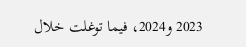2023 و2024، فيما توغلت خلال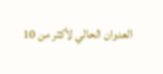العدوان الحالي لأكثر من 10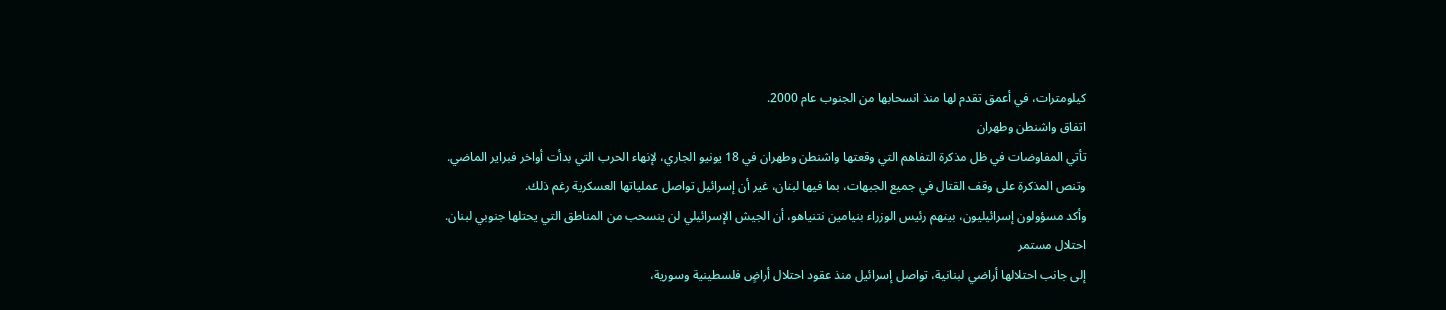كيلومترات، في أعمق تقدم لها منذ انسحابها من الجنوب عام 2000.
اتفاق واشنطن وطهران
تأتي المفاوضات في ظل مذكرة التفاهم التي وقعتها واشنطن وطهران في 18 يونيو الجاري، لإنهاء الحرب التي بدأت أواخر فبراير الماضي.
وتنص المذكرة على وقف القتال في جميع الجبهات، بما فيها لبنان، غير أن إسرائيل تواصل عملياتها العسكرية رغم ذلك.
وأكد مسؤولون إسرائيليون، بينهم رئيس الوزراء بنيامين نتنياهو، أن الجيش الإسرائيلي لن ينسحب من المناطق التي يحتلها جنوبي لبنان.
احتلال مستمر
إلى جانب احتلالها أراضي لبنانية، تواصل إسرائيل منذ عقود احتلال أراضٍ فلسطينية وسورية،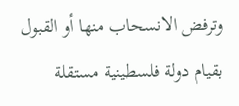وترفض الانسحاب منها أو القبول بقيام دولة فلسطينية مستقلة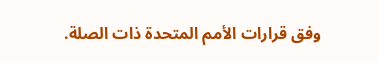وفق قرارات الأمم المتحدة ذات الصلة.